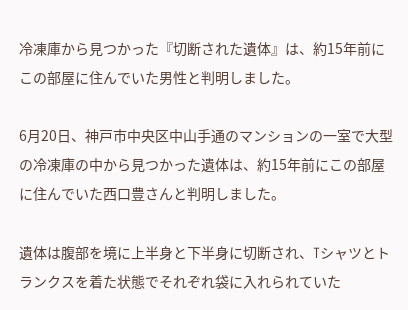冷凍庫から見つかった『切断された遺体』は、約15年前にこの部屋に住んでいた男性と判明しました。

6月20日、神戸市中央区中山手通のマンションの一室で大型の冷凍庫の中から見つかった遺体は、約15年前にこの部屋に住んでいた西口豊さんと判明しました。

遺体は腹部を境に上半身と下半身に切断され、Tシャツとトランクスを着た状態でそれぞれ袋に入れられていた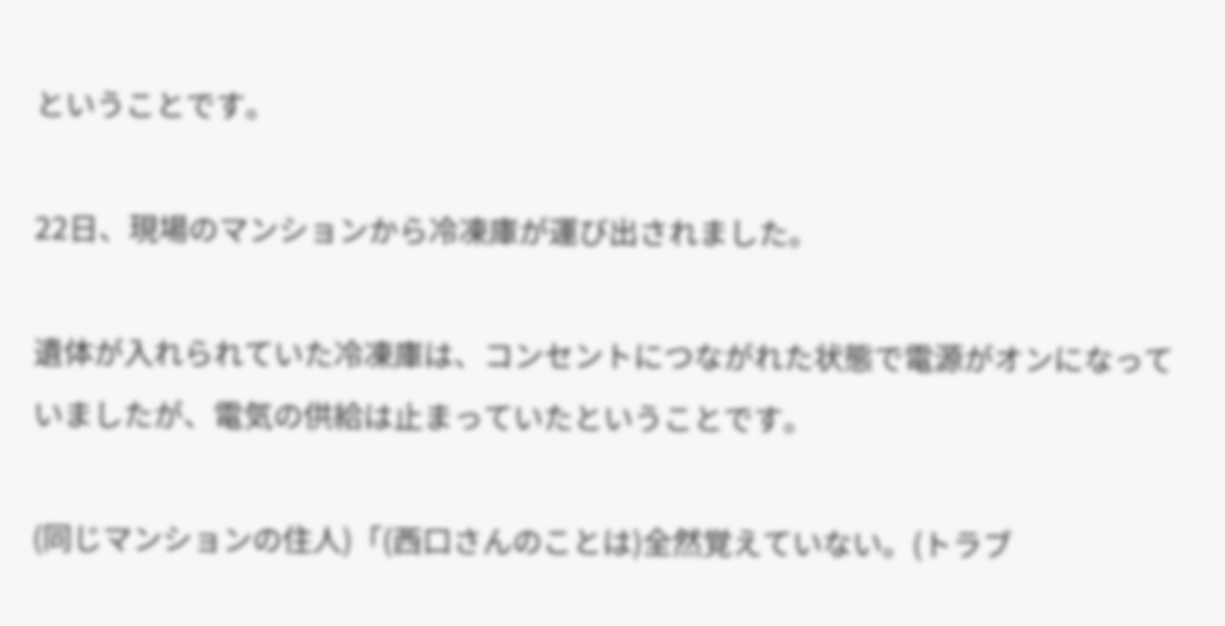ということです。

22日、現場のマンションから冷凍庫が運び出されました。

遺体が入れられていた冷凍庫は、コンセントにつながれた状態で電源がオンになっていましたが、電気の供給は止まっていたということです。

(同じマンションの住人)「(西口さんのことは)全然覚えていない。(トラブ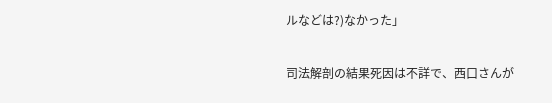ルなどは?)なかった」

司法解剖の結果死因は不詳で、西口さんが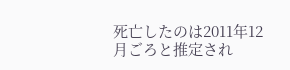死亡したのは2011年12月ごろと推定され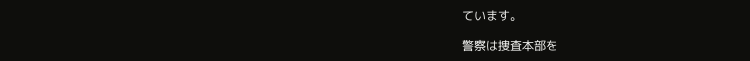ています。

警察は捜査本部を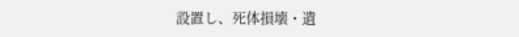設置し、死体損壊・遺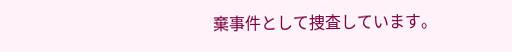棄事件として捜査しています。